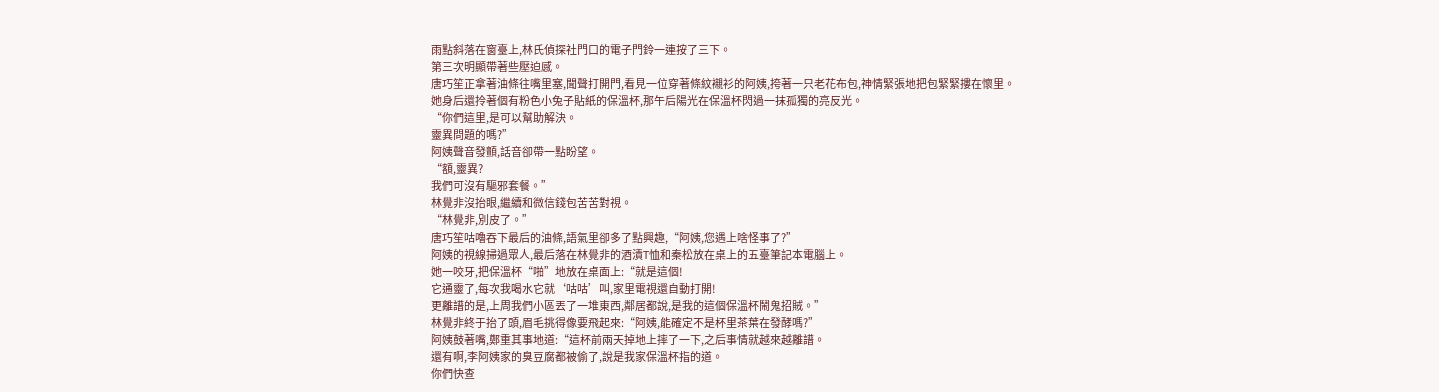雨點斜落在窗臺上,林氏偵探社門口的電子門鈴一連按了三下。
第三次明顯帶著些壓迫感。
唐巧笙正拿著油條往嘴里塞,聞聲打開門,看見一位穿著條紋襯衫的阿姨,挎著一只老花布包,神情緊張地把包緊緊摟在懷里。
她身后還拎著個有粉色小兔子貼紙的保溫杯,那午后陽光在保溫杯閃過一抹孤獨的亮反光。
“你們這里,是可以幫助解決。
靈異問題的嗎?”
阿姨聲音發顫,話音卻帶一點盼望。
“額,靈異?
我們可沒有驅邪套餐。”
林覺非沒抬眼,繼續和微信錢包苦苦對視。
“林覺非,別皮了。”
唐巧笙咕嚕吞下最后的油條,語氣里卻多了點興趣,“阿姨,您遇上啥怪事了?”
阿姨的視線掃過眾人,最后落在林覺非的酒漬T恤和秦松放在桌上的五臺筆記本電腦上。
她一咬牙,把保溫杯“啪”地放在桌面上:“就是這個!
它通靈了,每次我喝水它就‘咕咕’叫,家里電視還自動打開!
更離譜的是,上周我們小區丟了一堆東西,鄰居都說,是我的這個保溫杯鬧鬼招賊。”
林覺非終于抬了頭,眉毛挑得像要飛起來:“阿姨,能確定不是杯里茶葉在發酵嗎?”
阿姨鼓著嘴,鄭重其事地道:“這杯前兩天掉地上摔了一下,之后事情就越來越離譜。
還有啊,李阿姨家的臭豆腐都被偷了,說是我家保溫杯指的道。
你們快查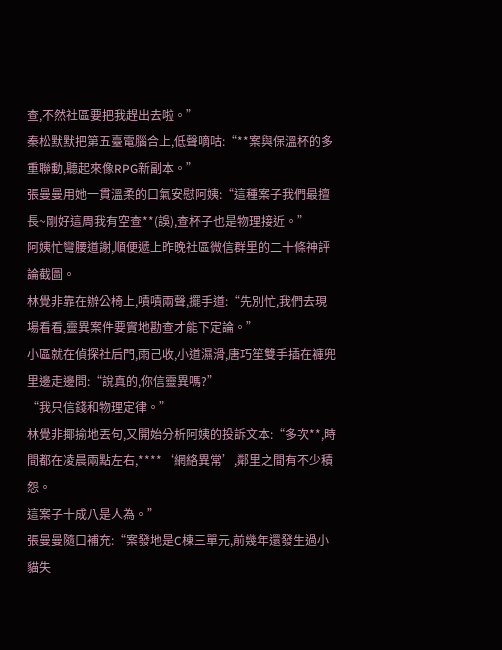查,不然社區要把我趕出去啦。”
秦松默默把第五臺電腦合上,低聲嘀咕:“**案與保溫杯的多重聯動,聽起來像RPG新副本。”
張曼曼用她一貫溫柔的口氣安慰阿姨:“這種案子我們最擅長~剛好這周我有空查**(誤),查杯子也是物理接近。”
阿姨忙彎腰道謝,順便遞上昨晚社區微信群里的二十條神評論截圖。
林覺非靠在辦公椅上,嘖嘖兩聲,擺手道:“先別忙,我們去現場看看,靈異案件要實地勘查才能下定論。”
小區就在偵探社后門,雨己收,小道濕滑,唐巧笙雙手插在褲兜里邊走邊問:“說真的,你信靈異嗎?”
“我只信錢和物理定律。”
林覺非揶揄地丟句,又開始分析阿姨的投訴文本:“多次**,時間都在凌晨兩點左右,****‘網絡異常’,鄰里之間有不少積怨。
這案子十成八是人為。”
張曼曼隨口補充:“案發地是C棟三單元,前幾年還發生過小貓失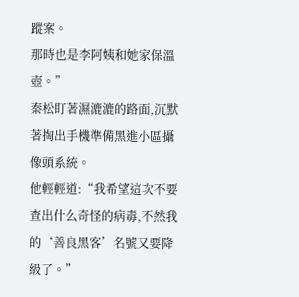蹤案。
那時也是李阿姨和她家保溫壺。”
秦松盯著濕漉漉的路面,沉默著掏出手機準備黑進小區攝像頭系統。
他輕輕道:“我希望這次不要查出什么奇怪的病毒,不然我的‘善良黑客’名號又要降級了。”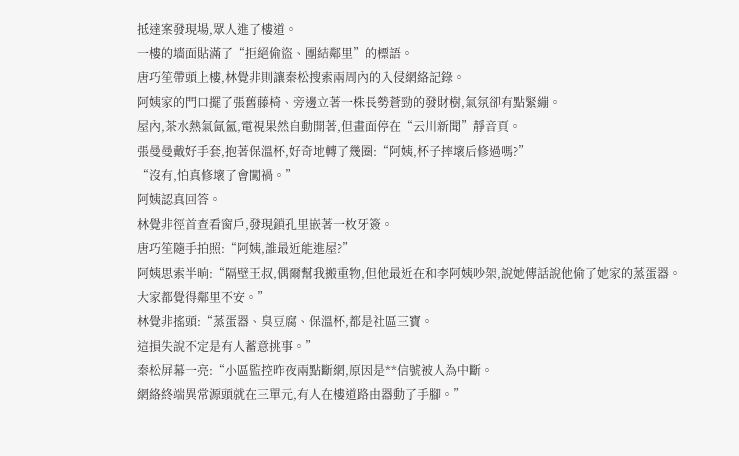抵達案發現場,眾人進了樓道。
一樓的墻面貼滿了“拒絕偷盜、團結鄰里”的標語。
唐巧笙帶頭上樓,林覺非則讓秦松搜索兩周內的入侵網絡記錄。
阿姨家的門口擺了張舊藤椅、旁邊立著一株長勢蒼勁的發財樹,氣氛卻有點緊繃。
屋內,茶水熱氣氤氳,電視果然自動開著,但畫面停在“云川新聞”靜音頁。
張曼曼戴好手套,抱著保溫杯,好奇地轉了幾圈:“阿姨,杯子摔壞后修過嗎?”
“沒有,怕真修壞了會闖禍。”
阿姨認真回答。
林覺非徑首查看窗戶,發現鎖孔里嵌著一枚牙簽。
唐巧笙隨手拍照:“阿姨,誰最近能進屋?”
阿姨思索半晌:“隔壁王叔,偶爾幫我搬重物,但他最近在和李阿姨吵架,說她傳話說他偷了她家的蒸蛋器。
大家都覺得鄰里不安。”
林覺非搖頭:“蒸蛋器、臭豆腐、保溫杯,都是社區三寶。
這損失說不定是有人蓄意挑事。”
秦松屏幕一亮:“小區監控昨夜兩點斷網,原因是**信號被人為中斷。
網絡終端異常源頭就在三單元,有人在樓道路由器動了手腳。”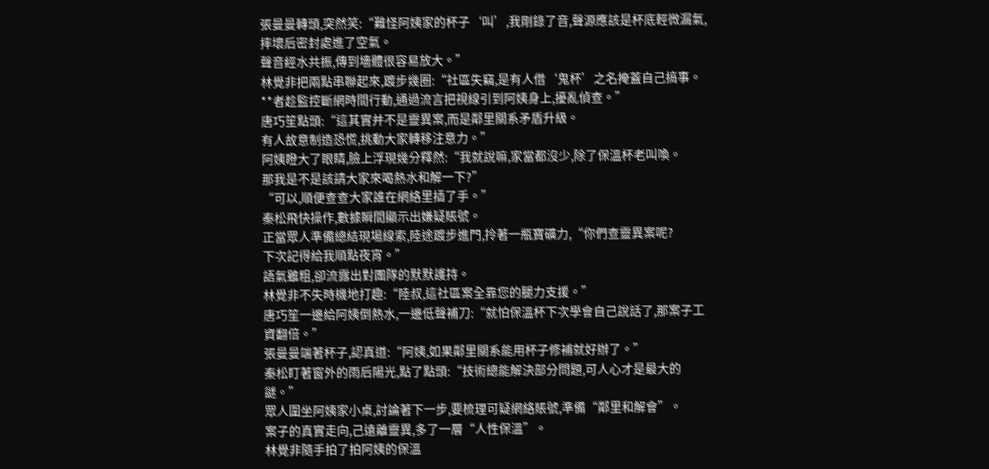張曼曼轉頭,突然笑:“難怪阿姨家的杯子‘叫’,我剛錄了音,聲源應該是杯底輕微漏氣,摔壞后密封處進了空氣。
聲音經水共振,傳到墻體很容易放大。”
林覺非把兩點串聯起來,踱步幾圈:“社區失竊,是有人借‘鬼杯’之名掩蓋自己搞事。
**者趁監控斷網時間行動,通過流言把視線引到阿姨身上,擾亂偵查。”
唐巧笙點頭:“這其實并不是靈異案,而是鄰里關系矛盾升級。
有人故意制造恐慌,挑動大家轉移注意力。”
阿姨瞪大了眼睛,臉上浮現幾分釋然:“我就說嘛,家當都沒少,除了保溫杯老叫喚。
那我是不是該請大家來喝熱水和解一下?”
“可以,順便查查大家誰在網絡里插了手。”
秦松飛快操作,數據瞬間顯示出嫌疑賬號。
正當眾人準備總結現場線索,陸途踱步進門,拎著一瓶寶礦力,“你們查靈異案呢?
下次記得給我順點夜宵。”
語氣雖粗,卻流露出對團隊的默默護持。
林覺非不失時機地打趣:“陸叔,這社區案全靠您的腿力支援。”
唐巧笙一邊給阿姨倒熱水,一邊低聲補刀:“就怕保溫杯下次學會自己說話了,那案子工資翻倍。”
張曼曼端著杯子,認真道:“阿姨,如果鄰里關系能用杯子修補就好辦了。”
秦松盯著窗外的雨后陽光,點了點頭:“技術總能解決部分問題,可人心才是最大的謎。”
眾人圍坐阿姨家小桌,討論著下一步,要梳理可疑網絡賬號,準備“鄰里和解會”。
案子的真實走向,己遠離靈異,多了一層“人性保溫”。
林覺非隨手拍了拍阿姨的保溫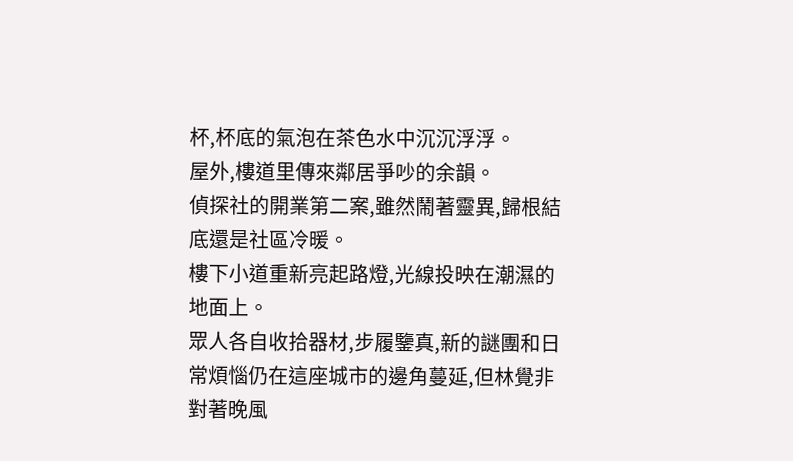杯,杯底的氣泡在茶色水中沉沉浮浮。
屋外,樓道里傳來鄰居爭吵的余韻。
偵探社的開業第二案,雖然鬧著靈異,歸根結底還是社區冷暖。
樓下小道重新亮起路燈,光線投映在潮濕的地面上。
眾人各自收拾器材,步履鑒真,新的謎團和日常煩惱仍在這座城市的邊角蔓延,但林覺非對著晚風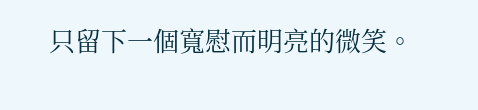只留下一個寬慰而明亮的微笑。